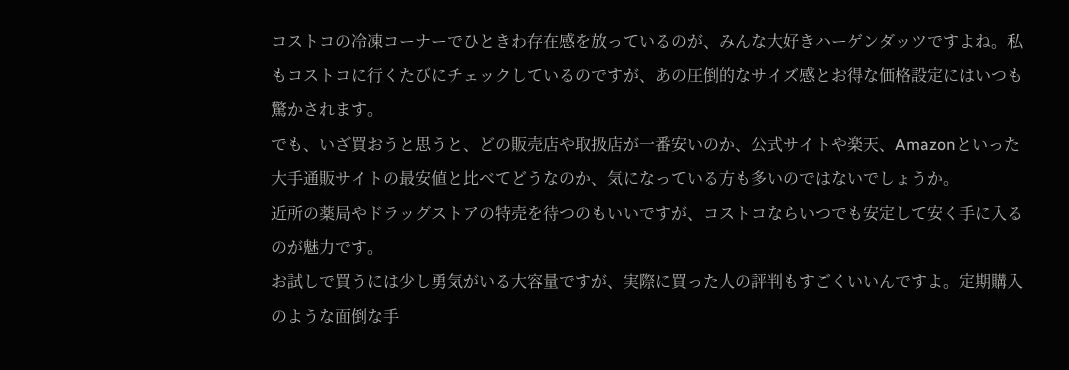コストコの冷凍コーナーでひときわ存在感を放っているのが、みんな大好きハーゲンダッツですよね。私もコストコに行くたびにチェックしているのですが、あの圧倒的なサイズ感とお得な価格設定にはいつも驚かされます。
でも、いざ買おうと思うと、どの販売店や取扱店が一番安いのか、公式サイトや楽天、Amazonといった大手通販サイトの最安値と比べてどうなのか、気になっている方も多いのではないでしょうか。
近所の薬局やドラッグストアの特売を待つのもいいですが、コストコならいつでも安定して安く手に入るのが魅力です。
お試しで買うには少し勇気がいる大容量ですが、実際に買った人の評判もすごくいいんですよ。定期購入のような面倒な手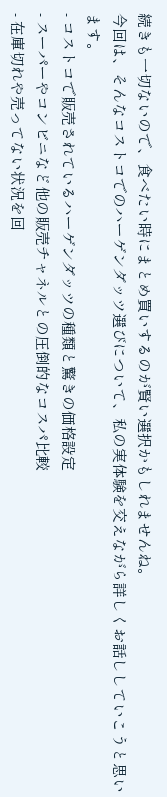続きも一切ないので、食べたい時にまとめ買いするのが賢い選択かもしれませんね。
今回は、そんなコストコでのハーゲンダッツ選びについて、私の実体験を交えながら詳しくお話ししていこうと思います。
- コストコで販売されているハーゲンダッツの種類と驚きの価格設定
- スーパーやコンビニなど他の販売チャネルとの圧倒的なコスパ比較
- 在庫切れや売ってない状況を回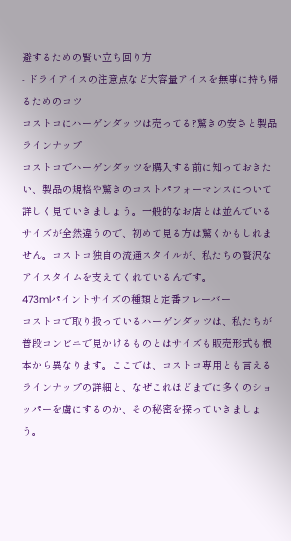避するための賢い立ち回り方
- ドライアイスの注意点など大容量アイスを無事に持ち帰るためのコツ
コストコにハーゲンダッツは売ってる?驚きの安さと製品ラインナップ
コストコでハーゲンダッツを購入する前に知っておきたい、製品の規格や驚きのコストパフォーマンスについて詳しく見ていきましょう。一般的なお店とは並んでいるサイズが全然違うので、初めて見る方は驚くかもしれません。コストコ独自の流通スタイルが、私たちの贅沢なアイスタイムを支えてくれているんです。
473mlパイントサイズの種類と定番フレーバー
コストコで取り扱っているハーゲンダッツは、私たちが普段コンビニで見かけるものとはサイズも販売形式も根本から異なります。ここでは、コストコ専用とも言えるラインナップの詳細と、なぜこれほどまでに多くのショッパーを虜にするのか、その秘密を探っていきましょう。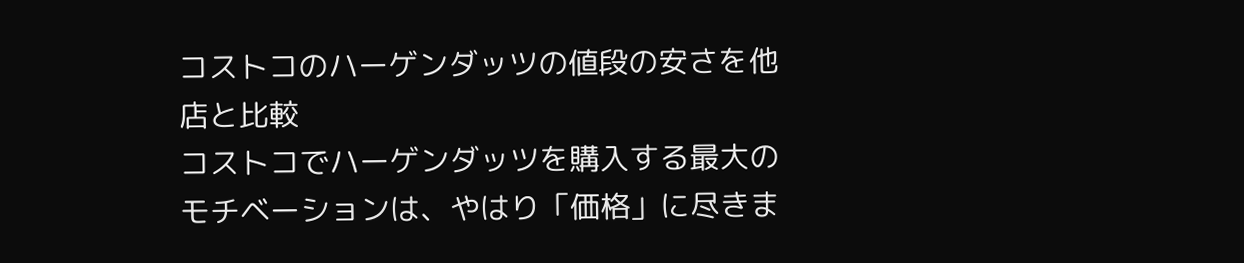コストコのハーゲンダッツの値段の安さを他店と比較
コストコでハーゲンダッツを購入する最大のモチベーションは、やはり「価格」に尽きま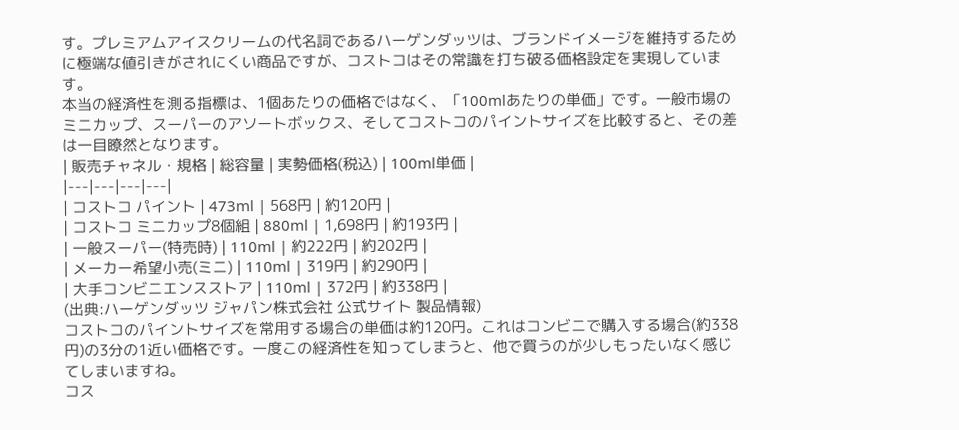す。プレミアムアイスクリームの代名詞であるハーゲンダッツは、ブランドイメージを維持するために極端な値引きがされにくい商品ですが、コストコはその常識を打ち破る価格設定を実現しています。
本当の経済性を測る指標は、1個あたりの価格ではなく、「100mlあたりの単価」です。一般市場のミニカップ、スーパーのアソートボックス、そしてコストコのパイントサイズを比較すると、その差は一目瞭然となります。
| 販売チャネル・規格 | 総容量 | 実勢価格(税込) | 100ml単価 |
|---|---|---|---|
| コストコ パイント | 473ml | 568円 | 約120円 |
| コストコ ミニカップ8個組 | 880ml | 1,698円 | 約193円 |
| 一般スーパー(特売時) | 110ml | 約222円 | 約202円 |
| メーカー希望小売(ミニ) | 110ml | 319円 | 約290円 |
| 大手コンビニエンスストア | 110ml | 372円 | 約338円 |
(出典:ハーゲンダッツ ジャパン株式会社 公式サイト 製品情報)
コストコのパイントサイズを常用する場合の単価は約120円。これはコンビニで購入する場合(約338円)の3分の1近い価格です。一度この経済性を知ってしまうと、他で買うのが少しもったいなく感じてしまいますね。
コス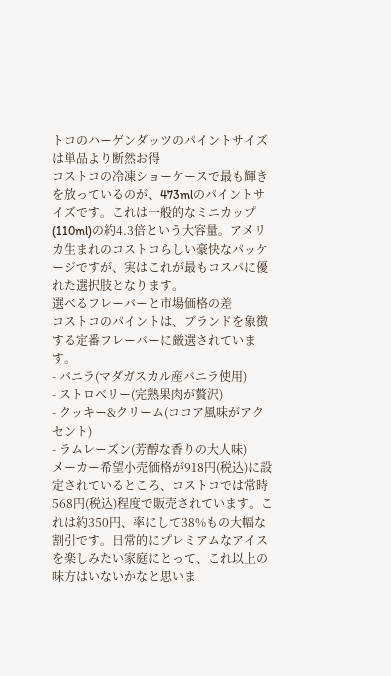トコのハーゲンダッツのパイントサイズは単品より断然お得
コストコの冷凍ショーケースで最も輝きを放っているのが、473mlのパイントサイズです。これは一般的なミニカップ(110ml)の約4.3倍という大容量。アメリカ生まれのコストコらしい豪快なパッケージですが、実はこれが最もコスパに優れた選択肢となります。
選べるフレーバーと市場価格の差
コストコのパイントは、ブランドを象徴する定番フレーバーに厳選されています。
- バニラ(マダガスカル産バニラ使用)
- ストロベリー(完熟果肉が贅沢)
- クッキー&クリーム(ココア風味がアクセント)
- ラムレーズン(芳醇な香りの大人味)
メーカー希望小売価格が918円(税込)に設定されているところ、コストコでは常時568円(税込)程度で販売されています。これは約350円、率にして38%もの大幅な割引です。日常的にプレミアムなアイスを楽しみたい家庭にとって、これ以上の味方はいないかなと思いま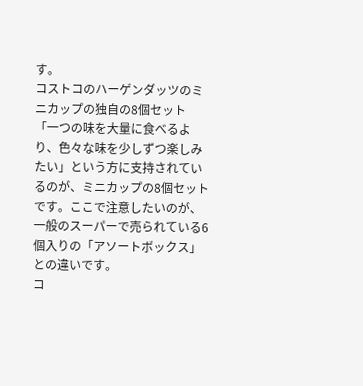す。
コストコのハーゲンダッツのミニカップの独自の8個セット
「一つの味を大量に食べるより、色々な味を少しずつ楽しみたい」という方に支持されているのが、ミニカップの8個セットです。ここで注意したいのが、一般のスーパーで売られている6個入りの「アソートボックス」との違いです。
コ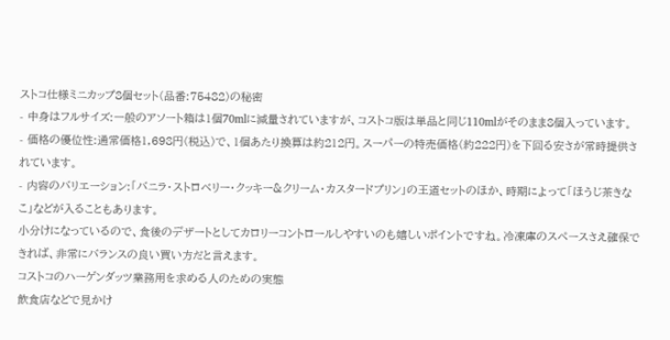ストコ仕様ミニカップ8個セット(品番:75482)の秘密
- 中身はフルサイズ:一般のアソート箱は1個70mlに減量されていますが、コストコ版は単品と同じ110mlがそのまま8個入っています。
- 価格の優位性:通常価格1,698円(税込)で、1個あたり換算は約212円。スーパーの特売価格(約222円)を下回る安さが常時提供されています。
- 内容のバリエーション:「バニラ・ストロベリー・クッキー&クリーム・カスタードプリン」の王道セットのほか、時期によって「ほうじ茶きなこ」などが入ることもあります。
小分けになっているので、食後のデザートとしてカロリーコントロールしやすいのも嬉しいポイントですね。冷凍庫のスペースさえ確保できれば、非常にバランスの良い買い方だと言えます。
コストコのハーゲンダッツ業務用を求める人のための実態
飲食店などで見かけ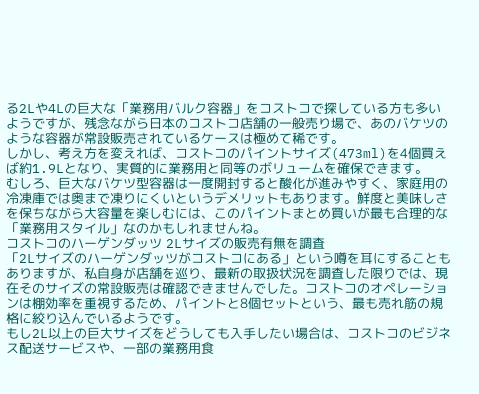る2Lや4Lの巨大な「業務用バルク容器」をコストコで探している方も多いようですが、残念ながら日本のコストコ店舗の一般売り場で、あのバケツのような容器が常設販売されているケースは極めて稀です。
しかし、考え方を変えれば、コストコのパイントサイズ(473ml)を4個買えば約1.9Lとなり、実質的に業務用と同等のボリュームを確保できます。
むしろ、巨大なバケツ型容器は一度開封すると酸化が進みやすく、家庭用の冷凍庫では奥まで凍りにくいというデメリットもあります。鮮度と美味しさを保ちながら大容量を楽しむには、このパイントまとめ買いが最も合理的な「業務用スタイル」なのかもしれませんね。
コストコのハーゲンダッツ 2Lサイズの販売有無を調査
「2Lサイズのハーゲンダッツがコストコにある」という噂を耳にすることもありますが、私自身が店舗を巡り、最新の取扱状況を調査した限りでは、現在そのサイズの常設販売は確認できませんでした。コストコのオペレーションは棚効率を重視するため、パイントと8個セットという、最も売れ筋の規格に絞り込んでいるようです。
もし2L以上の巨大サイズをどうしても入手したい場合は、コストコのビジネス配送サービスや、一部の業務用食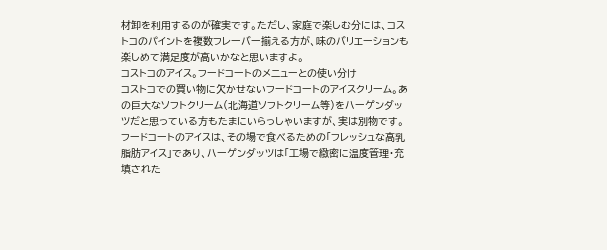材卸を利用するのが確実です。ただし、家庭で楽しむ分には、コストコのパイントを複数フレーバー揃える方が、味のバリエーションも楽しめて満足度が高いかなと思いますよ。
コストコのアイス。フードコートのメニューとの使い分け
コストコでの買い物に欠かせないフードコートのアイスクリーム。あの巨大なソフトクリーム(北海道ソフトクリーム等)をハーゲンダッツだと思っている方もたまにいらっしゃいますが、実は別物です。
フードコートのアイスは、その場で食べるための「フレッシュな高乳脂肪アイス」であり、ハーゲンダッツは「工場で緻密に温度管理・充填された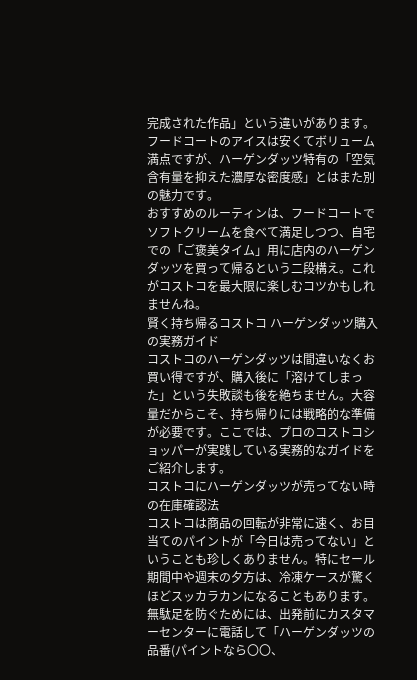完成された作品」という違いがあります。
フードコートのアイスは安くてボリューム満点ですが、ハーゲンダッツ特有の「空気含有量を抑えた濃厚な密度感」とはまた別の魅力です。
おすすめのルーティンは、フードコートでソフトクリームを食べて満足しつつ、自宅での「ご褒美タイム」用に店内のハーゲンダッツを買って帰るという二段構え。これがコストコを最大限に楽しむコツかもしれませんね。
賢く持ち帰るコストコ ハーゲンダッツ購入の実務ガイド
コストコのハーゲンダッツは間違いなくお買い得ですが、購入後に「溶けてしまった」という失敗談も後を絶ちません。大容量だからこそ、持ち帰りには戦略的な準備が必要です。ここでは、プロのコストコショッパーが実践している実務的なガイドをご紹介します。
コストコにハーゲンダッツが売ってない時の在庫確認法
コストコは商品の回転が非常に速く、お目当てのパイントが「今日は売ってない」ということも珍しくありません。特にセール期間中や週末の夕方は、冷凍ケースが驚くほどスッカラカンになることもあります。
無駄足を防ぐためには、出発前にカスタマーセンターに電話して「ハーゲンダッツの品番(パイントなら〇〇、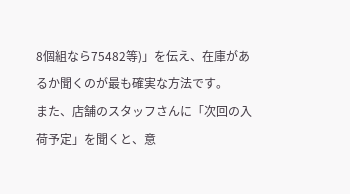8個組なら75482等)」を伝え、在庫があるか聞くのが最も確実な方法です。
また、店舗のスタッフさんに「次回の入荷予定」を聞くと、意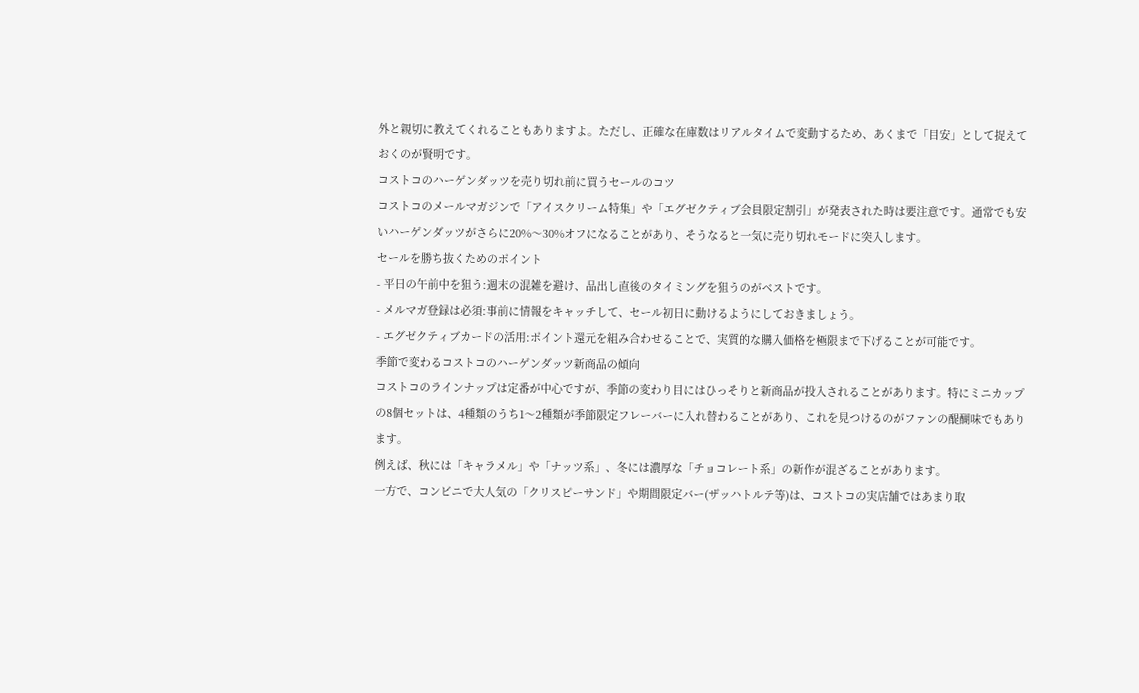外と親切に教えてくれることもありますよ。ただし、正確な在庫数はリアルタイムで変動するため、あくまで「目安」として捉えておくのが賢明です。
コストコのハーゲンダッツを売り切れ前に買うセールのコツ
コストコのメールマガジンで「アイスクリーム特集」や「エグゼクティブ会員限定割引」が発表された時は要注意です。通常でも安いハーゲンダッツがさらに20%〜30%オフになることがあり、そうなると一気に売り切れモードに突入します。
セールを勝ち抜くためのポイント
- 平日の午前中を狙う:週末の混雑を避け、品出し直後のタイミングを狙うのがベストです。
- メルマガ登録は必須:事前に情報をキャッチして、セール初日に動けるようにしておきましょう。
- エグゼクティブカードの活用:ポイント還元を組み合わせることで、実質的な購入価格を極限まで下げることが可能です。
季節で変わるコストコのハーゲンダッツ新商品の傾向
コストコのラインナップは定番が中心ですが、季節の変わり目にはひっそりと新商品が投入されることがあります。特にミニカップの8個セットは、4種類のうち1〜2種類が季節限定フレーバーに入れ替わることがあり、これを見つけるのがファンの醍醐味でもあります。
例えば、秋には「キャラメル」や「ナッツ系」、冬には濃厚な「チョコレート系」の新作が混ざることがあります。
一方で、コンビニで大人気の「クリスピーサンド」や期間限定バー(ザッハトルテ等)は、コストコの実店舗ではあまり取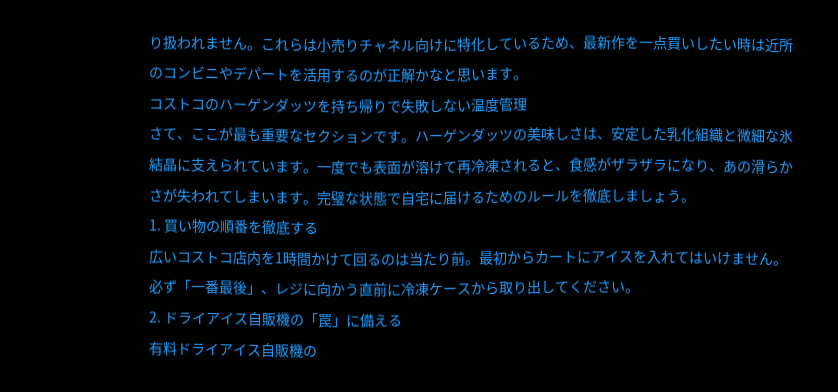り扱われません。これらは小売りチャネル向けに特化しているため、最新作を一点買いしたい時は近所のコンビニやデパートを活用するのが正解かなと思います。
コストコのハーゲンダッツを持ち帰りで失敗しない温度管理
さて、ここが最も重要なセクションです。ハーゲンダッツの美味しさは、安定した乳化組織と微細な氷結晶に支えられています。一度でも表面が溶けて再冷凍されると、食感がザラザラになり、あの滑らかさが失われてしまいます。完璧な状態で自宅に届けるためのルールを徹底しましょう。
1. 買い物の順番を徹底する
広いコストコ店内を1時間かけて回るのは当たり前。最初からカートにアイスを入れてはいけません。必ず「一番最後」、レジに向かう直前に冷凍ケースから取り出してください。
2. ドライアイス自販機の「罠」に備える
有料ドライアイス自販機の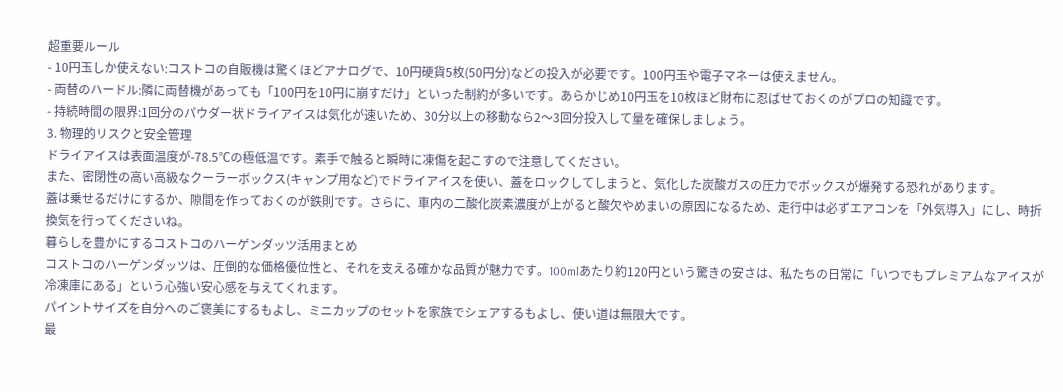超重要ルール
- 10円玉しか使えない:コストコの自販機は驚くほどアナログで、10円硬貨5枚(50円分)などの投入が必要です。100円玉や電子マネーは使えません。
- 両替のハードル:隣に両替機があっても「100円を10円に崩すだけ」といった制約が多いです。あらかじめ10円玉を10枚ほど財布に忍ばせておくのがプロの知識です。
- 持続時間の限界:1回分のパウダー状ドライアイスは気化が速いため、30分以上の移動なら2〜3回分投入して量を確保しましょう。
3. 物理的リスクと安全管理
ドライアイスは表面温度が-78.5℃の極低温です。素手で触ると瞬時に凍傷を起こすので注意してください。
また、密閉性の高い高級なクーラーボックス(キャンプ用など)でドライアイスを使い、蓋をロックしてしまうと、気化した炭酸ガスの圧力でボックスが爆発する恐れがあります。
蓋は乗せるだけにするか、隙間を作っておくのが鉄則です。さらに、車内の二酸化炭素濃度が上がると酸欠やめまいの原因になるため、走行中は必ずエアコンを「外気導入」にし、時折換気を行ってくださいね。
暮らしを豊かにするコストコのハーゲンダッツ活用まとめ
コストコのハーゲンダッツは、圧倒的な価格優位性と、それを支える確かな品質が魅力です。100mlあたり約120円という驚きの安さは、私たちの日常に「いつでもプレミアムなアイスが冷凍庫にある」という心強い安心感を与えてくれます。
パイントサイズを自分へのご褒美にするもよし、ミニカップのセットを家族でシェアするもよし、使い道は無限大です。
最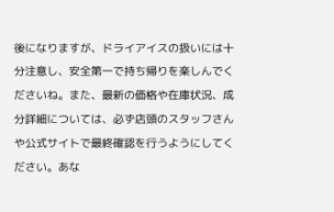後になりますが、ドライアイスの扱いには十分注意し、安全第一で持ち帰りを楽しんでくださいね。また、最新の価格や在庫状況、成分詳細については、必ず店頭のスタッフさんや公式サイトで最終確認を行うようにしてください。あな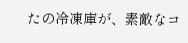たの冷凍庫が、素敵なコ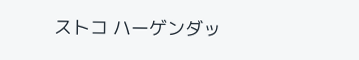ストコ ハーゲンダッ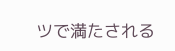ツで満たされる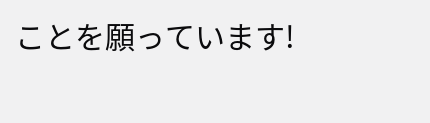ことを願っています!